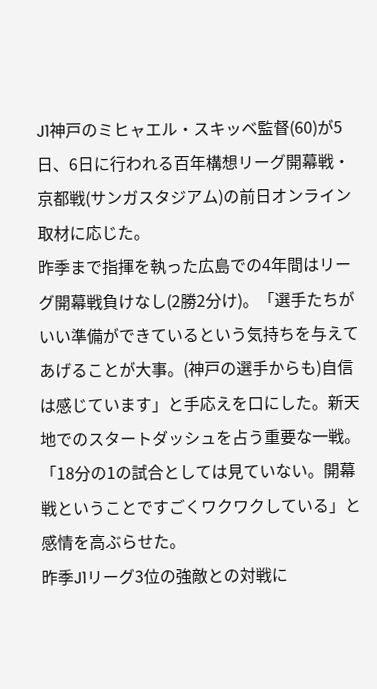J1神戸のミヒャエル・スキッベ監督(60)が5日、6日に行われる百年構想リーグ開幕戦・京都戦(サンガスタジアム)の前日オンライン取材に応じた。
昨季まで指揮を執った広島での4年間はリーグ開幕戦負けなし(2勝2分け)。「選手たちがいい準備ができているという気持ちを与えてあげることが大事。(神戸の選手からも)自信は感じています」と手応えを口にした。新天地でのスタートダッシュを占う重要な一戦。「18分の1の試合としては見ていない。開幕戦ということですごくワクワクしている」と感情を高ぶらせた。
昨季J1リーグ3位の強敵との対戦に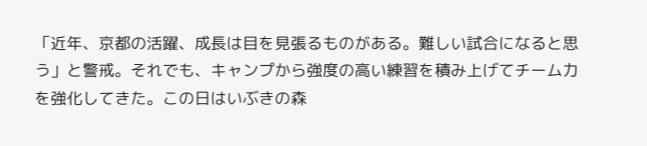「近年、京都の活躍、成長は目を見張るものがある。難しい試合になると思う」と警戒。それでも、キャンプから強度の高い練習を積み上げてチーム力を強化してきた。この日はいぶきの森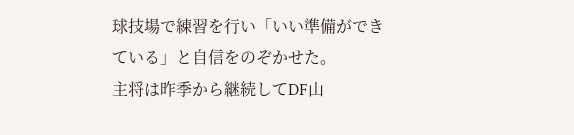球技場で練習を行い「いい準備ができている」と自信をのぞかせた。
主将は昨季から継続してDF山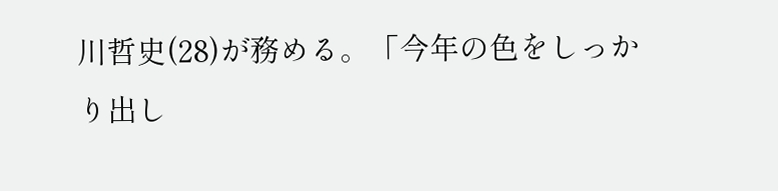川哲史(28)が務める。「今年の色をしっかり出し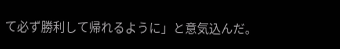て必ず勝利して帰れるように」と意気込んだ。